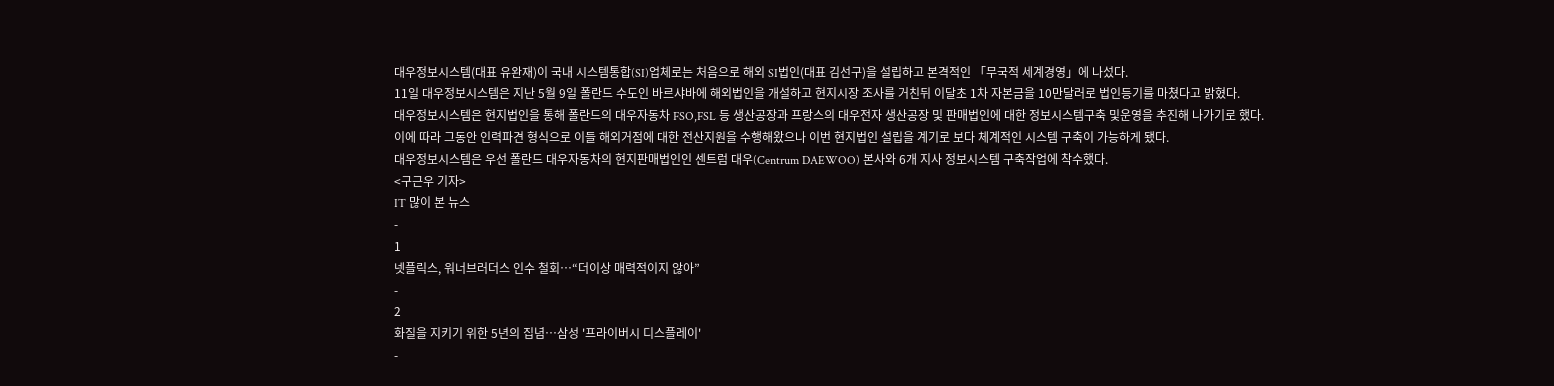대우정보시스템(대표 유완재)이 국내 시스템통합(SI)업체로는 처음으로 해외 SI법인(대표 김선구)을 설립하고 본격적인 「무국적 세계경영」에 나섰다.
11일 대우정보시스템은 지난 5월 9일 폴란드 수도인 바르샤바에 해외법인을 개설하고 현지시장 조사를 거친뒤 이달초 1차 자본금을 10만달러로 법인등기를 마쳤다고 밝혔다.
대우정보시스템은 현지법인을 통해 폴란드의 대우자동차 FSO,FSL 등 생산공장과 프랑스의 대우전자 생산공장 및 판매법인에 대한 정보시스템구축 및운영을 추진해 나가기로 했다.
이에 따라 그동안 인력파견 형식으로 이들 해외거점에 대한 전산지원을 수행해왔으나 이번 현지법인 설립을 계기로 보다 체계적인 시스템 구축이 가능하게 됐다.
대우정보시스템은 우선 폴란드 대우자동차의 현지판매법인인 센트럼 대우(Centrum DAEWOO) 본사와 6개 지사 정보시스템 구축작업에 착수했다.
<구근우 기자>
IT 많이 본 뉴스
-
1
넷플릭스, 워너브러더스 인수 철회…“더이상 매력적이지 않아”
-
2
화질을 지키기 위한 5년의 집념…삼성 '프라이버시 디스플레이'
-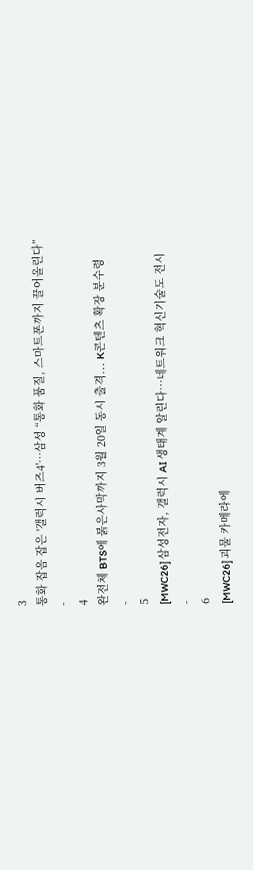3
통화 잡음 잡은 '갤럭시 버즈4'…삼성 “통화 품질, 스마트폰까지 끌어올린다”
-
4
완전체 BTS에 붉은사막까지 3월 20일 동시 출격... K콘텐츠 확장 분수령
-
5
[MWC26] 삼성전자, 갤럭시 AI 생태계 알린다…네트워크 혁신기술도 전시
-
6
[MWC26] 괴물 카메라에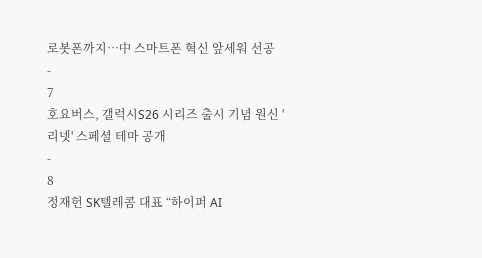로봇폰까지…中 스마트폰 혁신 앞세워 선공
-
7
호요버스, 갤럭시S26 시리즈 출시 기념 원신 '리넷' 스페셜 테마 공개
-
8
정재헌 SK텔레콤 대표 “하이퍼 AI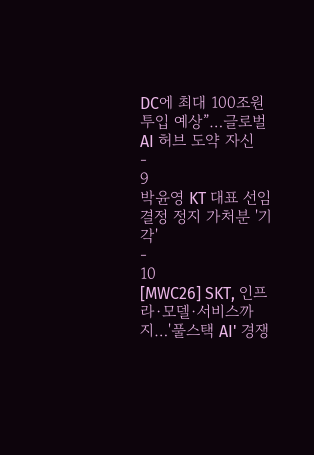DC에 최대 100조원 투입 예상”…글로벌 AI 허브 도약 자신
-
9
박윤영 KT 대표 선임 결정 정지 가처분 '기각'
-
10
[MWC26] SKT, 인프라·모델·서비스까지…'풀스택 AI' 경쟁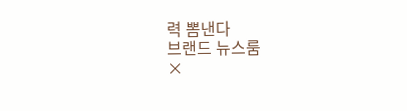력 뽐낸다
브랜드 뉴스룸
×